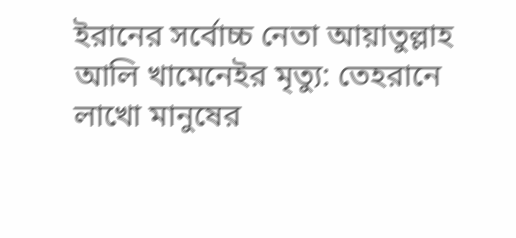ইরানের সর্বোচ্চ নেতা আয়াতুল্লাহ আলি খামেনেইর মৃত্যু: তেহরানে লাখো মানুষের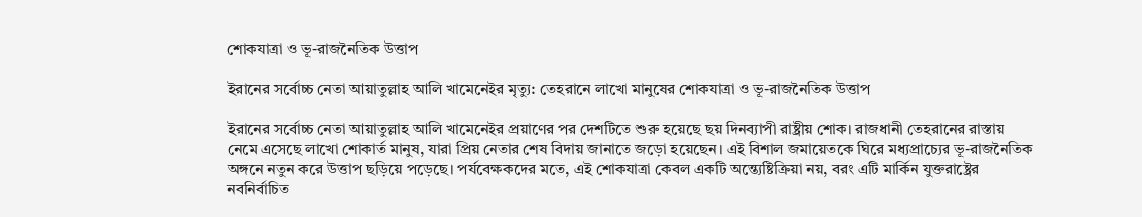শোকযাত্রা ও ভূ-রাজনৈতিক উত্তাপ

ইরানের সর্বোচ্চ নেতা আয়াতুল্লাহ আলি খামেনেইর মৃত্যু: তেহরানে লাখো মানুষের শোকযাত্রা ও ভূ-রাজনৈতিক উত্তাপ

ইরানের সর্বোচ্চ নেতা আয়াতুল্লাহ আলি খামেনেইর প্রয়াণের পর দেশটিতে শুরু হয়েছে ছয় দিনব্যাপী রাষ্ট্রীয় শোক। রাজধানী তেহরানের রাস্তায় নেমে এসেছে লাখো শোকার্ত মানুষ, যারা প্রিয় নেতার শেষ বিদায় জানাতে জড়ো হয়েছেন। এই বিশাল জমায়েতকে ঘিরে মধ্যপ্রাচ্যের ভূ-রাজনৈতিক অঙ্গনে নতুন করে উত্তাপ ছড়িয়ে পড়েছে। পর্যবেক্ষকদের মতে, এই শোকযাত্রা কেবল একটি অন্ত্যেষ্টিক্রিয়া নয়, বরং এটি মার্কিন যুক্তরাষ্ট্রের নবনির্বাচিত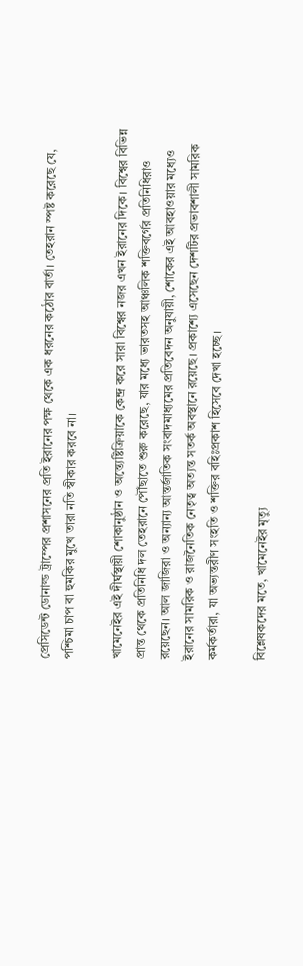প্রেসিডেন্ট ডোনাল্ড ট্রাম্পের প্রশাসনের প্রতি ইরানের পক্ষ থেকে এক ধরনের কঠোর বার্তা। তেহরান স্পষ্ট করেছে যে, পশ্চিমা চাপ বা হুমকির মুখে তারা নতি স্বীকার করবে না।

খামেনেইর এই দীর্ঘস্থায়ী শোকানুষ্ঠান ও অন্ত্যেষ্টিক্রিয়াকে কেন্দ্র করে সারা বিশ্বের নজর এখন ইরানের দিকে। বিশ্বের বিভিন্ন প্রান্ত থেকে প্রতিনিধি দল তেহরানে পৌঁছাতে শুরু করেছে, যার মধ্যে ভারতসহ আঞ্চলিক শক্তিবর্গের প্রতিনিধিরাও রয়েছেন। আল জাজিরা ও অন্যান্য আন্তর্জাতিক সংবাদমাধ্যমের প্রতিবেদন অনুযায়ী, শোকের এই আবহাওয়ার মধ্যেও ইরানের সামরিক ও রাজনৈতিক নেতৃত্ব অত্যন্ত সতর্ক অবস্থানে রয়েছে। প্রকাশ্যে এসেছেন দেশটির প্রভাবশালী সামরিক কর্মকর্তারা, যা অভ্যন্তরীণ সংহতি ও শক্তির বহিঃপ্রকাশ হিসেবে দেখা হচ্ছে।

বিশ্লেষকদের মতে, খামেনেইর মৃত্যু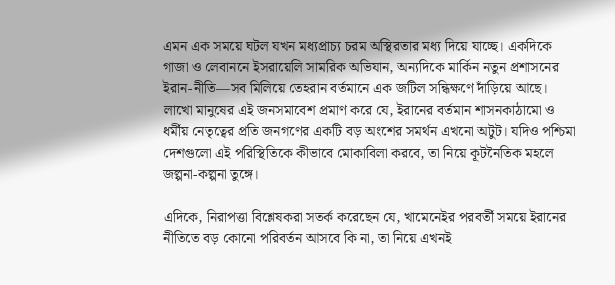এমন এক সময়ে ঘটল যখন মধ্যপ্রাচ্য চরম অস্থিরতার মধ্য দিয়ে যাচ্ছে। একদিকে গাজা ও লেবাননে ইসরায়েলি সামরিক অভিযান, অন্যদিকে মার্কিন নতুন প্রশাসনের ইরান-নীতি—সব মিলিয়ে তেহরান বর্তমানে এক জটিল সন্ধিক্ষণে দাঁড়িয়ে আছে। লাখো মানুষের এই জনসমাবেশ প্রমাণ করে যে, ইরানের বর্তমান শাসনকাঠামো ও ধর্মীয় নেতৃত্বের প্রতি জনগণের একটি বড় অংশের সমর্থন এখনো অটুট। যদিও পশ্চিমা দেশগুলো এই পরিস্থিতিকে কীভাবে মোকাবিলা করবে, তা নিয়ে কূটনৈতিক মহলে জল্পনা-কল্পনা তুঙ্গে।

এদিকে, নিরাপত্তা বিশ্লেষকরা সতর্ক করেছেন যে, খামেনেইর পরবর্তী সময়ে ইরানের নীতিতে বড় কোনো পরিবর্তন আসবে কি না, তা নিয়ে এখনই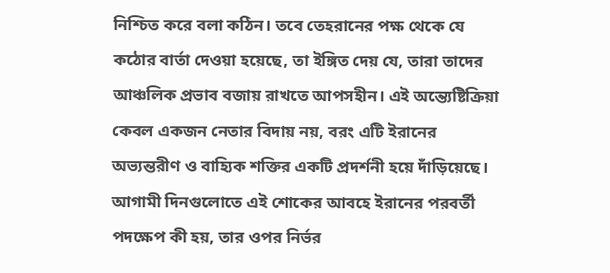নিশ্চিত করে বলা কঠিন। তবে তেহরানের পক্ষ থেকে যে কঠোর বার্তা দেওয়া হয়েছে, তা ইঙ্গিত দেয় যে, তারা তাদের আঞ্চলিক প্রভাব বজায় রাখতে আপসহীন। এই অন্ত্যেষ্টিক্রিয়া কেবল একজন নেতার বিদায় নয়, বরং এটি ইরানের অভ্যন্তরীণ ও বাহ্যিক শক্তির একটি প্রদর্শনী হয়ে দাঁড়িয়েছে। আগামী দিনগুলোতে এই শোকের আবহে ইরানের পরবর্তী পদক্ষেপ কী হয়, তার ওপর নির্ভর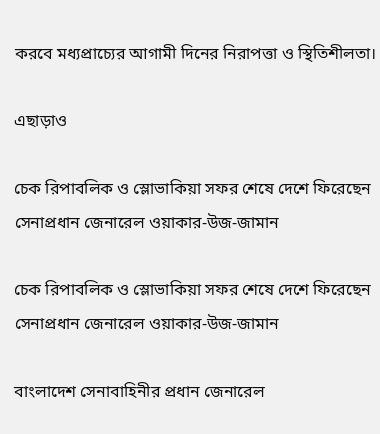করবে মধ্যপ্রাচ্যের আগামী দিনের নিরাপত্তা ও স্থিতিশীলতা।

এছাড়াও

চেক রিপাবলিক ও স্লোভাকিয়া সফর শেষে দেশে ফিরেছেন সেনাপ্রধান জেনারেল ওয়াকার-উজ-জামান

চেক রিপাবলিক ও স্লোভাকিয়া সফর শেষে দেশে ফিরেছেন সেনাপ্রধান জেনারেল ওয়াকার-উজ-জামান

বাংলাদেশ সেনাবাহিনীর প্রধান জেনারেল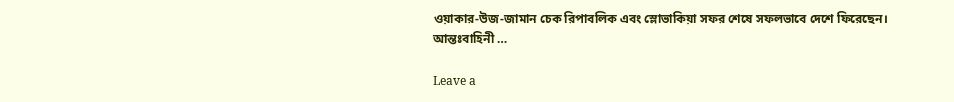ওয়াকার-উজ-জামান চেক রিপাবলিক এবং স্লোভাকিয়া সফর শেষে সফলভাবে দেশে ফিরেছেন। আন্তঃবাহিনী …

Leave a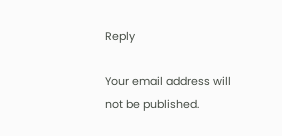Reply

Your email address will not be published.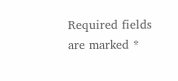Required fields are marked *